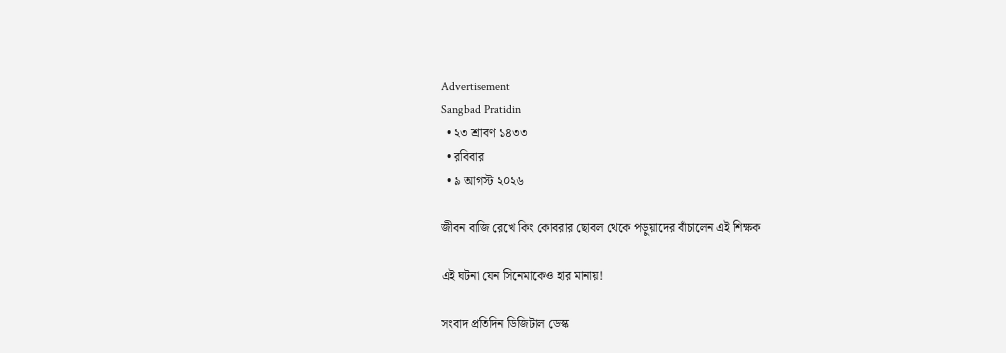Advertisement
Sangbad Pratidin
  • ২৩ শ্রাবণ ১৪৩৩
  • রবিবার
  • ৯ আগস্ট ২০২৬

জীবন বাজি রেখে কিং কোবরার ছোবল থেকে পড়ুয়াদের বাঁচালেন এই শিক্ষক

এই ঘটনা যেন সিনেমাকেও হার মানায়!

সংবাদ প্রতিদিন ডিজিটাল ডেস্ক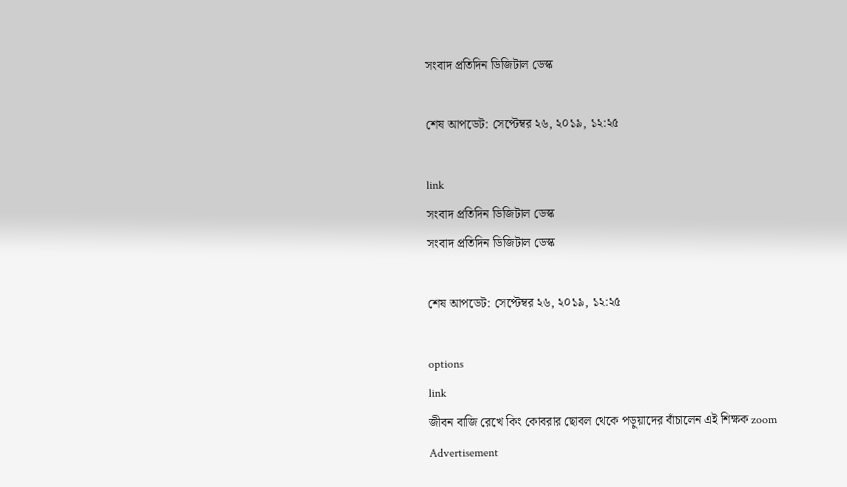সংবাদ প্রতিদিন ডিজিটাল ডেস্ক

শেষ আপডেট: সেপ্টেম্বর ২৬, ২০১৯, ১২:২৫

link
সংবাদ প্রতিদিন ডিজিটাল ডেস্ক
সংবাদ প্রতিদিন ডিজিটাল ডেস্ক

শেষ আপডেট: সেপ্টেম্বর ২৬, ২০১৯, ১২:২৫

options
link
জীবন বাজি রেখে কিং কোবরার ছোবল থেকে পড়ুয়াদের বাঁচালেন এই শিক্ষক zoom
Advertisement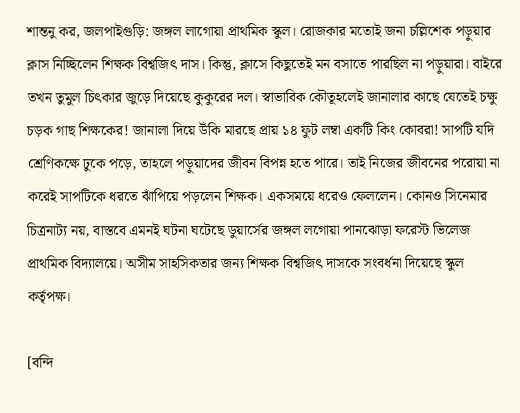শান্তনু কর, জলপাইগুড়ি: জঙ্গল লাগোয়া প্রাথমিক স্কুল। রোজকার মতোই জনা চল্লিশেক পড়ুয়ার ক্লাস নিচ্ছিলেন শিক্ষক বিশ্বজিৎ দাস। কিন্তু, ক্লাসে কিছুতেই মন বসাতে পারছিল না পড়ুয়ারা। বাইরে তখন তুমুল চিৎকার জুড়ে দিয়েছে কুকুরের দল। স্বাভাবিক কৌতূহলেই জানালার কাছে যেতেই চক্ষু চড়ক গাছ শিক্ষকের! জানালা দিয়ে উঁকি মারছে প্রায় ১৪ ফুট লম্বা একটি কিং কোবরা! সাপটি যদি শ্রেণিকক্ষে ঢুকে পড়ে, তাহলে পড়ুয়াদের জীবন বিপন্ন হতে পারে। তাই নিজের জীবনের পরোয়া না করেই সাপটিকে ধরতে ঝাঁপিয়ে পড়লেন শিক্ষক। একসময়ে ধরেও ফেললেন। কোনও সিনেমার চিত্রনাট্য নয়, বাস্তবে এমনই ঘটনা ঘটেছে ডুয়ার্সের জঙ্গল লগোয়া পানঝোড়া ফরেস্ট ভিলেজ প্রাথমিক বিদ্যালয়ে। অসীম সাহসিকতার জন্য শিক্ষক বিশ্বজিৎ দাসকে সংবর্ধনা দিয়েছে স্কুল কর্তৃপক্ষ।

[বন্দি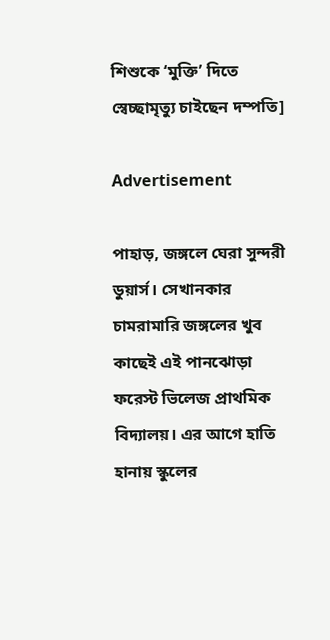শিশুকে ‘মুক্তি’ দিতে স্বেচ্ছামৃত্যু চাইছেন দম্পতি]

Advertisement

পাহাড়, জঙ্গলে ঘেরা সুন্দরী ডুয়ার্স। সেখানকার চামরামারি জঙ্গলের খুব কাছেই এই পানঝোড়া ফরেস্ট ভিলেজ প্রাথমিক বিদ্যালয়। এর আগে হাতি হানায় স্কুলের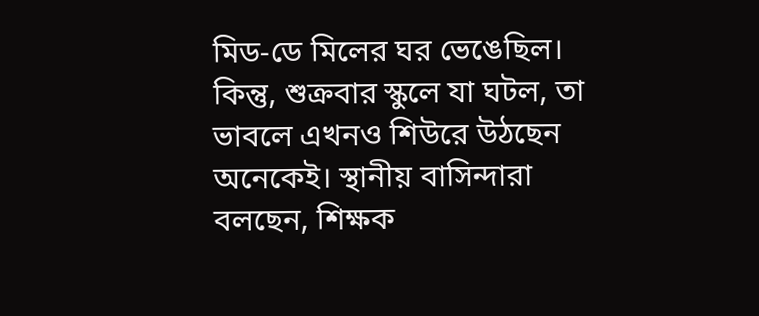মিড-ডে মিলের ঘর ভেঙেছিল। কিন্তু, শুক্রবার স্কুলে যা ঘটল, তা ভাবলে এখনও শিউরে উঠছেন অনেকেই। স্থানীয় বাসিন্দারা বলছেন, শিক্ষক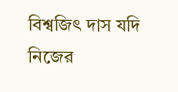বিশ্বজিৎ দাস যদি নিজের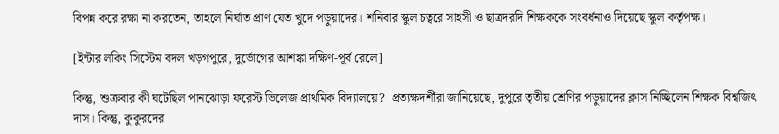বিপন্ন করে রক্ষা না করতেন, তাহলে নির্ঘাত প্রাণ যেত খুদে পড়ুয়াদের। শনিবার স্কুল চত্বরে সাহসী ও ছাত্রদরদি শিক্ষককে সংবর্ধনাও দিয়েছে স্কুল কর্তৃপক্ষ।

[ইন্টার লকিং সিস্টেম বদল খড়গপুরে, দুর্ভোগের আশঙ্কা দক্ষিণ-পূর্ব রেলে]

কিন্তু, শুক্রবার কী ঘটেছিল পানঝোড়া ফরেস্ট ভিলেজ প্রাথমিক বিদ্যালয়ে?  প্রত্যক্ষদর্শীরা জানিয়েছে, দুপুরে তৃতীয় শ্রেণির পড়ুয়াদের ক্লাস নিচ্ছিলেন শিক্ষক বিশ্বজিৎ দাস। কিন্তু, কুকুরদের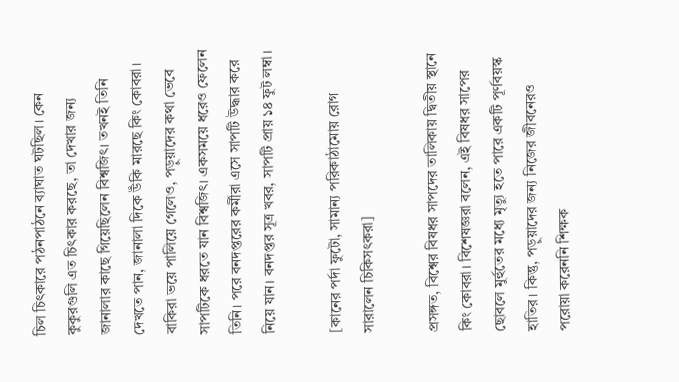চিল চিৎকারে পঠনপাঠনে ব্যাঘাত ঘটছিল। কেন কুকুরগুলি এত চিৎকার করছে, তা দেখার জন্য জানালার কাছে গিয়েছিলেন বিশ্বজিৎ। তখনই তিনি দেখতে পান, জানালা দিকে উঁকি মারছে কিং কোবরা। বাকিরা ভয়ে পালিয়ে গেলেও, পড়ুয়াদের কথা ভেবে সাপটিকে ধরতে যান বিশ্বজিৎ। একসময়ে ধরেও ফেলেন তিনি। পরে বনদপ্তরের কর্মীরা এসে সাপটি উদ্ধার করে নিয়ে যান। বনদপ্তর সূত্র খবর, সাপটি প্রায় ১৪ ফুট লম্বা।

[কানের পর্দা ফুটো, সামান্য পরিকাঠামোয় রোগ সারালেন চিকিসৎকরা]

প্রসঙ্গত, বিশ্বের বিষধর সাপদের তালিকায় দ্বিতীয় স্থানে কিং কোবরা। বিশেষজ্ঞরা বলেন, এই বিষধর সাপের ছোবলে মুর্হুতের মধ্যে মৃত্যু হতে পারে একটি পূর্ণবয়স্ক হাতির। কিন্তু, পড়ুয়াদের জন্য নিজের জীবনেরও পরোয়া করেননি শিক্ষক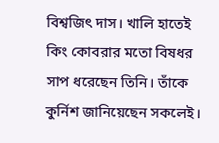বিশ্বজিৎ দাস। খালি হাতেই কিং কোবরার মতো বিষধর সাপ ধরেছেন তিনি। তাঁকে কুর্নিশ জানিয়েছেন সকলেই।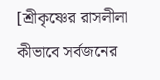[শ্রীকৃষ্ণের রাসলীলা কীভাবে সর্বজনের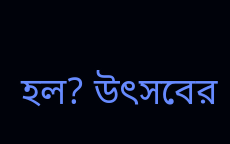হল? উৎসবের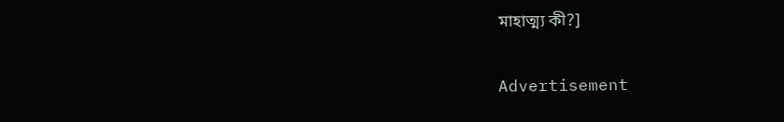মাহাত্ম্য কী?]

Advertisement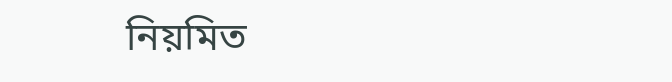নিয়মিত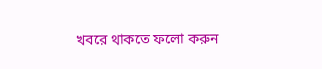খবরে থাকতে ফলো করুন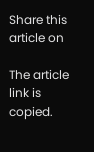Share this article on

The article link is copied.